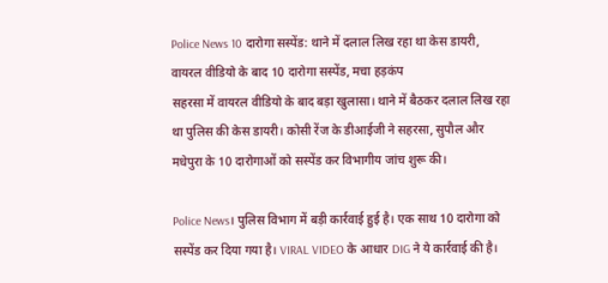Police News 10 दारोगा सस्पेंड: थाने में दलाल लिख रहा था केस डायरी, वायरल वीडियो के बाद 10 दारोगा सस्पेंड, मचा हड़कंप
सहरसा में वायरल वीडियो के बाद बड़ा खुलासा। थाने में बैठकर दलाल लिख रहा था पुलिस की केस डायरी। कोसी रेंज के डीआईजी ने सहरसा, सुपौल और मधेपुरा के 10 दारोगाओं को सस्पेंड कर विभागीय जांच शुरू की।

Police News। पुलिस विभाग में बड़ी कार्रवाई हुई है। एक साथ 10 दारोगा को सस्पेंड कर दिया गया है। VIRAL VIDEO के आधार DIG ने ये कार्रवाई की है।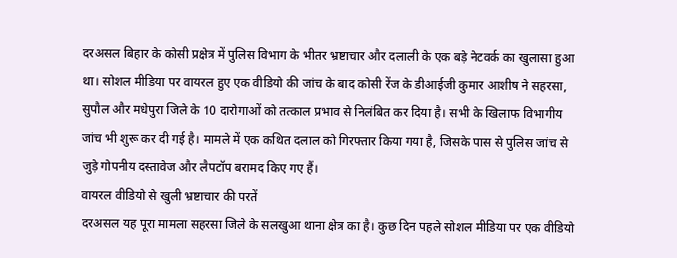दरअसल बिहार के कोसी प्रक्षेत्र में पुलिस विभाग के भीतर भ्रष्टाचार और दलाली के एक बड़े नेटवर्क का खुलासा हुआ था। सोशल मीडिया पर वायरल हुए एक वीडियो की जांच के बाद कोसी रेंज के डीआईजी कुमार आशीष ने सहरसा, सुपौल और मधेपुरा जिले के 10 दारोगाओं को तत्काल प्रभाव से निलंबित कर दिया है। सभी के खिलाफ विभागीय जांच भी शुरू कर दी गई है। मामले में एक कथित दलाल को गिरफ्तार किया गया है, जिसके पास से पुलिस जांच से जुड़े गोपनीय दस्तावेज और लैपटॉप बरामद किए गए हैं।
वायरल वीडियो से खुली भ्रष्टाचार की परतें
दरअसल यह पूरा मामला सहरसा जिले के सलखुआ थाना क्षेत्र का है। कुछ दिन पहले सोशल मीडिया पर एक वीडियो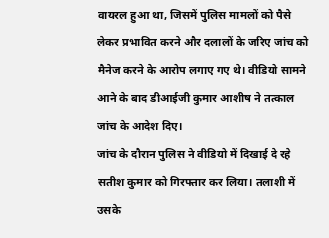वायरल हुआ था, जिसमें पुलिस मामलों को पैसे लेकर प्रभावित करने और दलालों के जरिए जांच को मैनेज करने के आरोप लगाए गए थे। वीडियो सामने आने के बाद डीआईजी कुमार आशीष ने तत्काल जांच के आदेश दिए।
जांच के दौरान पुलिस ने वीडियो में दिखाई दे रहे सतीश कुमार को गिरफ्तार कर लिया। तलाशी में उसके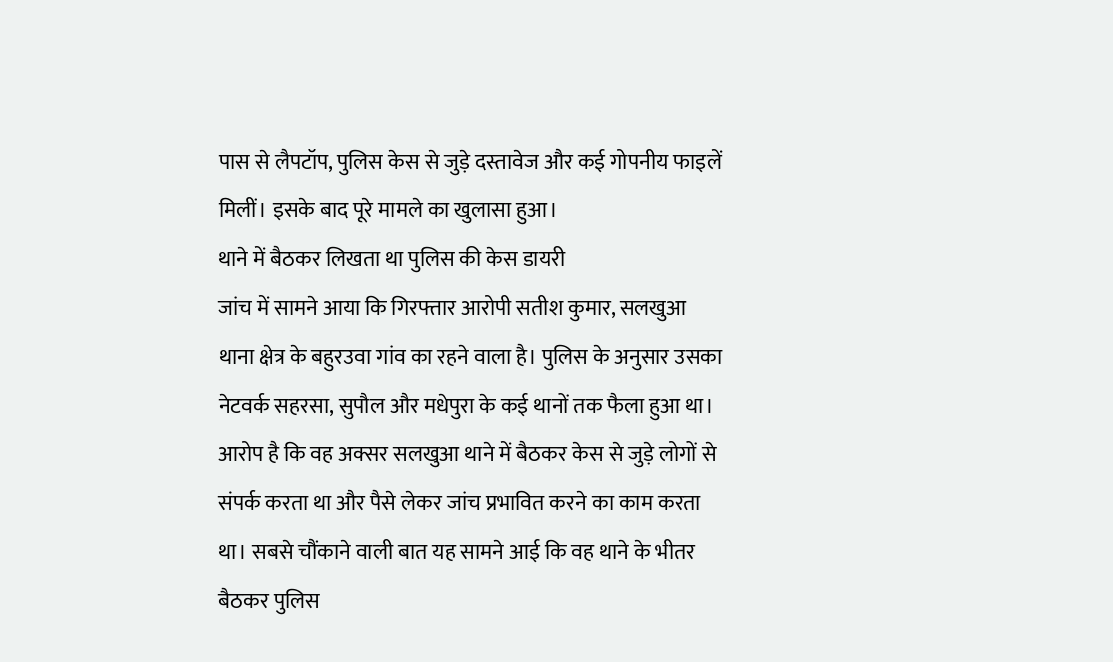पास से लैपटॉप, पुलिस केस से जुड़े दस्तावेज और कई गोपनीय फाइलें मिलीं। इसके बाद पूरे मामले का खुलासा हुआ।
थाने में बैठकर लिखता था पुलिस की केस डायरी
जांच में सामने आया कि गिरफ्तार आरोपी सतीश कुमार, सलखुआ थाना क्षेत्र के बहुरउवा गांव का रहने वाला है। पुलिस के अनुसार उसका नेटवर्क सहरसा, सुपौल और मधेपुरा के कई थानों तक फैला हुआ था। आरोप है कि वह अक्सर सलखुआ थाने में बैठकर केस से जुड़े लोगों से संपर्क करता था और पैसे लेकर जांच प्रभावित करने का काम करता था। सबसे चौंकाने वाली बात यह सामने आई कि वह थाने के भीतर बैठकर पुलिस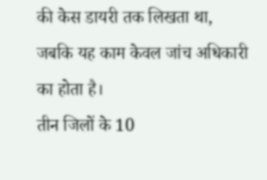की केस डायरी तक लिखता था, जबकि यह काम केवल जांच अधिकारी का होता है।
तीन जिलों के 10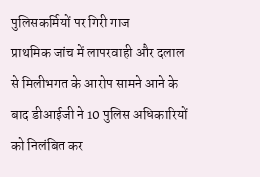पुलिसकर्मियों पर गिरी गाज
प्राथमिक जांच में लापरवाही और दलाल से मिलीभगत के आरोप सामने आने के बाद डीआईजी ने 10 पुलिस अधिकारियों को निलंबित कर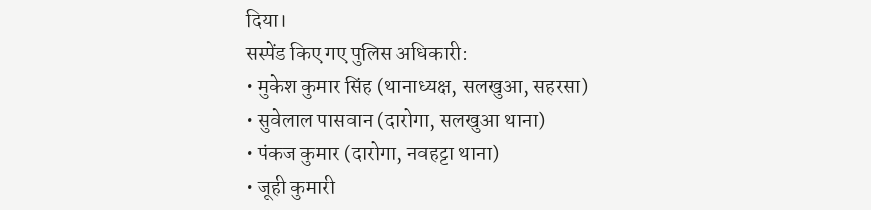दिया।
सस्पेंड किए गए पुलिस अधिकारी:
• मुकेश कुमार सिंह (थानाध्यक्ष, सलखुआ, सहरसा)
• सुवेलाल पासवान (दारोगा, सलखुआ थाना)
• पंकज कुमार (दारोगा, नवहट्टा थाना)
• जूही कुमारी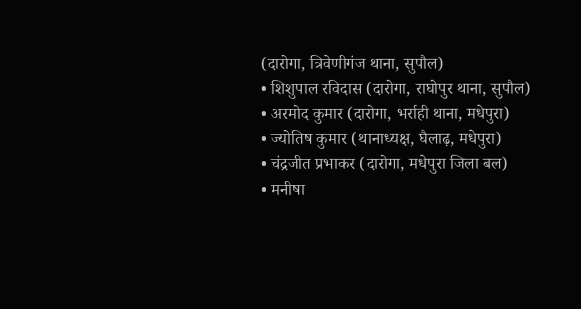(दारोगा, त्रिवेणीगंज थाना, सुपौल)
• शिशुपाल रविदास (दारोगा, राघोपुर थाना, सुपौल)
• अरमोद कुमार (दारोगा, भर्राही थाना, मधेपुरा)
• ज्योतिष कुमार (थानाध्यक्ष, घैलाढ़, मधेपुरा)
• चंद्रजीत प्रभाकर (दारोगा, मधेपुरा जिला बल)
• मनीषा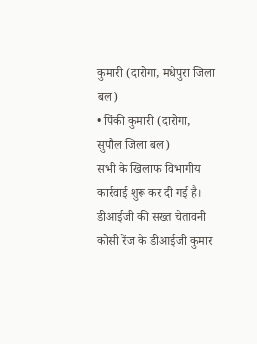कुमारी (दारोगा, मधेपुरा जिला बल)
• पिंकी कुमारी (दारोगा, सुपौल जिला बल)
सभी के खिलाफ विभागीय कार्रवाई शुरू कर दी गई है।
डीआईजी की सख्त चेतावनी
कोसी रेंज के डीआईजी कुमार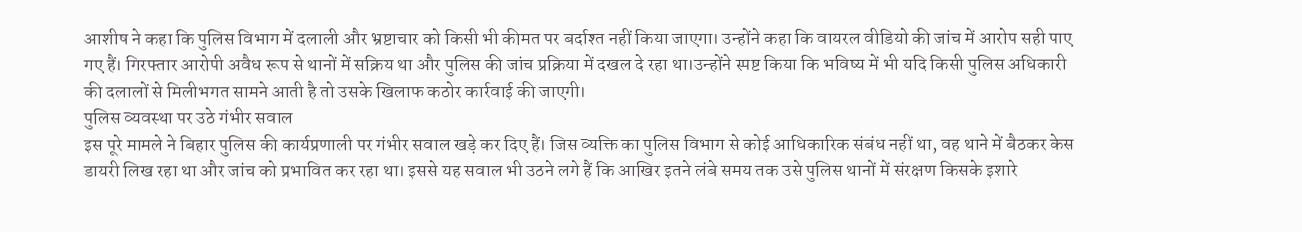आशीष ने कहा कि पुलिस विभाग में दलाली और भ्रष्टाचार को किसी भी कीमत पर बर्दाश्त नहीं किया जाएगा। उन्होंने कहा कि वायरल वीडियो की जांच में आरोप सही पाए गए हैं। गिरफ्तार आरोपी अवैध रूप से थानों में सक्रिय था और पुलिस की जांच प्रक्रिया में दखल दे रहा था।उन्होंने स्पष्ट किया कि भविष्य में भी यदि किसी पुलिस अधिकारी की दलालों से मिलीभगत सामने आती है तो उसके खिलाफ कठोर कार्रवाई की जाएगी।
पुलिस व्यवस्था पर उठे गंभीर सवाल
इस पूरे मामले ने बिहार पुलिस की कार्यप्रणाली पर गंभीर सवाल खड़े कर दिए हैं। जिस व्यक्ति का पुलिस विभाग से कोई आधिकारिक संबंध नहीं था, वह थाने में बैठकर केस डायरी लिख रहा था और जांच को प्रभावित कर रहा था। इससे यह सवाल भी उठने लगे हैं कि आखिर इतने लंबे समय तक उसे पुलिस थानों में संरक्षण किसके इशारे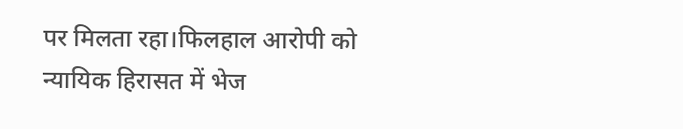पर मिलता रहा।फिलहाल आरोपी को न्यायिक हिरासत में भेज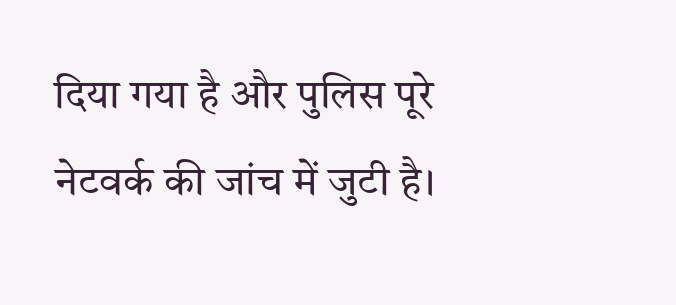दिया गया है और पुलिस पूरे नेटवर्क की जांच में जुटी है।